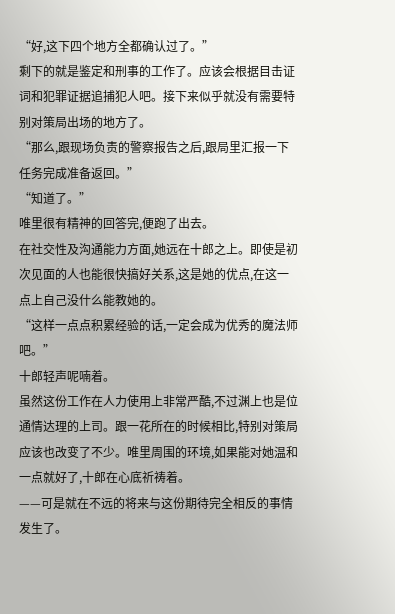“好,这下四个地方全都确认过了。”
剩下的就是鉴定和刑事的工作了。应该会根据目击证词和犯罪证据追捕犯人吧。接下来似乎就没有需要特别对策局出场的地方了。
“那么,跟现场负责的警察报告之后,跟局里汇报一下任务完成准备返回。”
“知道了。”
唯里很有精神的回答完,便跑了出去。
在社交性及沟通能力方面,她远在十郎之上。即使是初次见面的人也能很快搞好关系,这是她的优点,在这一点上自己没什么能教她的。
“这样一点点积累经验的话,一定会成为优秀的魔法师吧。”
十郎轻声呢喃着。
虽然这份工作在人力使用上非常严酷,不过渊上也是位通情达理的上司。跟一花所在的时候相比,特别对策局应该也改变了不少。唯里周围的环境,如果能对她温和一点就好了,十郎在心底祈祷着。
——可是就在不远的将来与这份期待完全相反的事情发生了。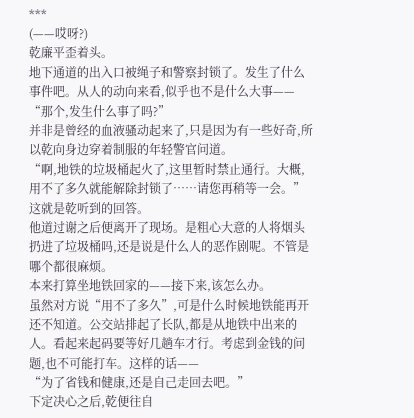***
(——哎呀?)
乾廉平歪着头。
地下通道的出入口被绳子和警察封锁了。发生了什么事件吧。从人的动向来看,似乎也不是什么大事——
“那个,发生什么事了吗?”
并非是曾经的血液骚动起来了,只是因为有一些好奇,所以乾向身边穿着制服的年轻警官问道。
“啊,地铁的垃圾桶起火了,这里暂时禁止通行。大概,用不了多久就能解除封锁了……请您再稍等一会。”
这就是乾听到的回答。
他道过谢之后便离开了现场。是粗心大意的人将烟头扔进了垃圾桶吗,还是说是什么人的恶作剧呢。不管是哪个都很麻烦。
本来打算坐地铁回家的——接下来,该怎么办。
虽然对方说“用不了多久”,可是什么时候地铁能再开还不知道。公交站排起了长队,都是从地铁中出来的人。看起来起码要等好几趟车才行。考虑到金钱的问题,也不可能打车。这样的话——
“为了省钱和健康,还是自己走回去吧。”
下定决心之后,乾便往自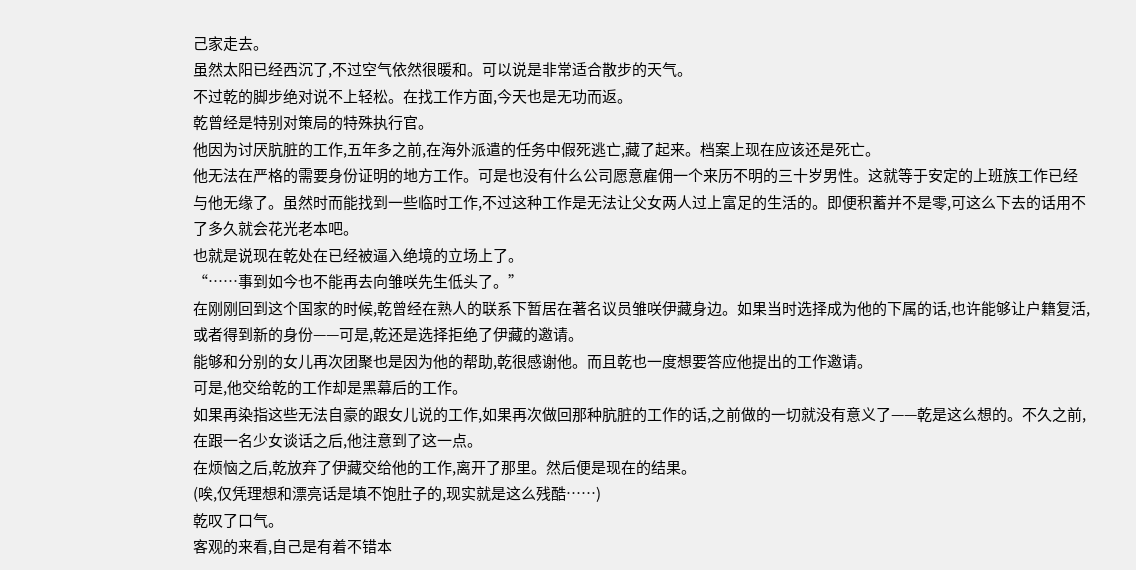己家走去。
虽然太阳已经西沉了,不过空气依然很暖和。可以说是非常适合散步的天气。
不过乾的脚步绝对说不上轻松。在找工作方面,今天也是无功而返。
乾曾经是特别对策局的特殊执行官。
他因为讨厌肮脏的工作,五年多之前,在海外派遣的任务中假死逃亡,藏了起来。档案上现在应该还是死亡。
他无法在严格的需要身份证明的地方工作。可是也没有什么公司愿意雇佣一个来历不明的三十岁男性。这就等于安定的上班族工作已经与他无缘了。虽然时而能找到一些临时工作,不过这种工作是无法让父女两人过上富足的生活的。即便积蓄并不是零,可这么下去的话用不了多久就会花光老本吧。
也就是说现在乾处在已经被逼入绝境的立场上了。
“……事到如今也不能再去向雏咲先生低头了。”
在刚刚回到这个国家的时候,乾曾经在熟人的联系下暂居在著名议员雏咲伊藏身边。如果当时选择成为他的下属的话,也许能够让户籍复活,或者得到新的身份——可是,乾还是选择拒绝了伊藏的邀请。
能够和分别的女儿再次团聚也是因为他的帮助,乾很感谢他。而且乾也一度想要答应他提出的工作邀请。
可是,他交给乾的工作却是黑幕后的工作。
如果再染指这些无法自豪的跟女儿说的工作,如果再次做回那种肮脏的工作的话,之前做的一切就没有意义了——乾是这么想的。不久之前,在跟一名少女谈话之后,他注意到了这一点。
在烦恼之后,乾放弃了伊藏交给他的工作,离开了那里。然后便是现在的结果。
(唉,仅凭理想和漂亮话是填不饱肚子的,现实就是这么残酷……)
乾叹了口气。
客观的来看,自己是有着不错本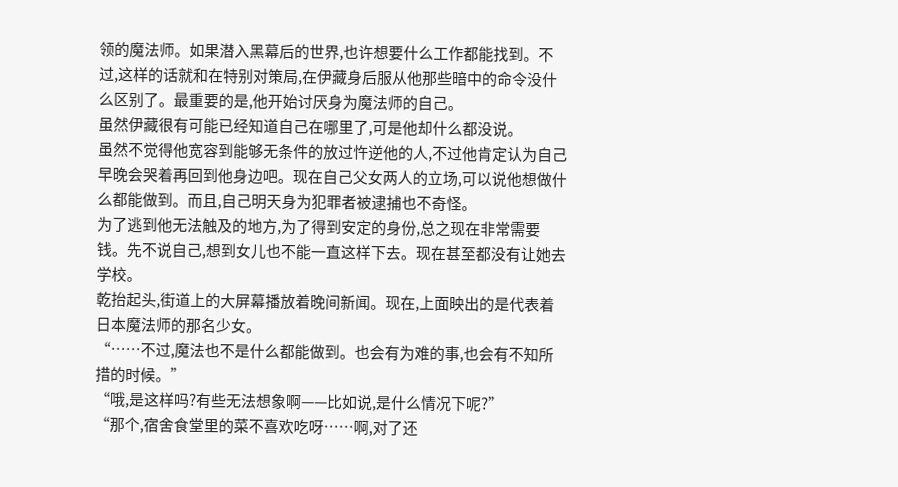领的魔法师。如果潜入黑幕后的世界,也许想要什么工作都能找到。不过,这样的话就和在特别对策局,在伊藏身后服从他那些暗中的命令没什么区别了。最重要的是,他开始讨厌身为魔法师的自己。
虽然伊藏很有可能已经知道自己在哪里了,可是他却什么都没说。
虽然不觉得他宽容到能够无条件的放过忤逆他的人,不过他肯定认为自己早晚会哭着再回到他身边吧。现在自己父女两人的立场,可以说他想做什么都能做到。而且,自己明天身为犯罪者被逮捕也不奇怪。
为了逃到他无法触及的地方,为了得到安定的身份,总之现在非常需要钱。先不说自己,想到女儿也不能一直这样下去。现在甚至都没有让她去学校。
乾抬起头,街道上的大屏幕播放着晚间新闻。现在,上面映出的是代表着日本魔法师的那名少女。
“……不过,魔法也不是什么都能做到。也会有为难的事,也会有不知所措的时候。”
“哦,是这样吗?有些无法想象啊——比如说,是什么情况下呢?”
“那个,宿舍食堂里的菜不喜欢吃呀……啊,对了还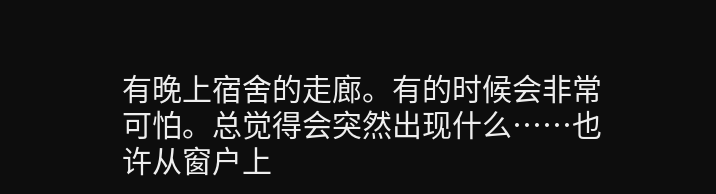有晚上宿舍的走廊。有的时候会非常可怕。总觉得会突然出现什么……也许从窗户上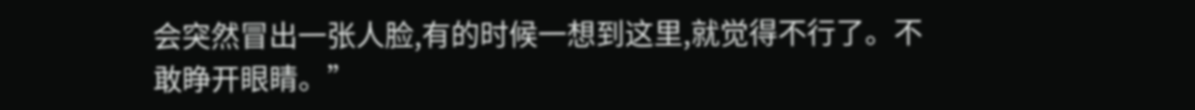会突然冒出一张人脸,有的时候一想到这里,就觉得不行了。不敢睁开眼睛。”